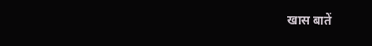खास बातें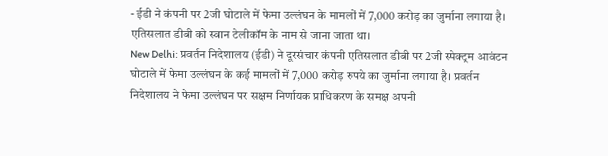- ईडी ने कंपनी पर 2जी घोटाले में फेमा उल्लंघन के मामलों में 7,000 करोड़ का जुर्माना लगाया है। एतिसलात डीबी को स्वान टेलीकॉम के नाम से जाना जाता था।
New Delhi: प्रवर्तन निदेशालय (ईडी) ने दूरसंचार कंपनी एतिसलात डीबी पर 2जी स्पेक्ट्रम आवंटन घोटाले में फेमा उल्लंघन के कई मामलों में 7,000 करोड़ रुपये का जुर्माना लगाया है। प्रवर्तन निदेशालय ने फेमा उल्लंघन पर सक्षम निर्णायक प्राधिकरण के समक्ष अपनी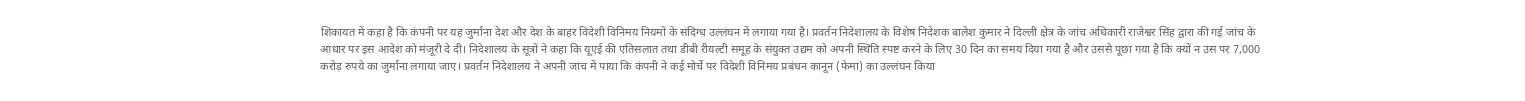शिकायत में कहा है कि कंपनी पर यह जुर्माना देश और देश के बाहर विदेशी विनिमय नियमों के संदिग्ध उल्लंघन में लगाया गया है। प्रवर्तन निदेशालय के विशेष निदेशक बालेश कुमार ने दिल्ली क्षेत्र के जांच अधिकारी राजेश्वर सिंह द्वारा की गई जांच के आधार पर इस आदेश को मंजूरी दे दी। निदेशालय के सूत्रों ने कहा कि यूएई की एतिसलात तथा डीबी रीयल्टी समूह के संयुक्त उद्यम को अपनी स्थिति स्पष्ट करने के लिए 30 दिन का समय दिया गया है और उससे पूछा गया है कि क्यों न उस पर 7,000 करोड़ रुपये का जुर्माना लगाया जाए। प्रवर्तन निदेशालय ने अपनी जांच में पाया कि कंपनी ने कई मोर्चे पर विदेशी विनिमय प्रबंधन कानून (फेमा) का उल्लंघन किया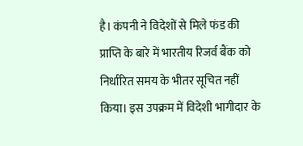है। कंपनी ने विदेशों से मिले फंड की प्राप्ति के बारे में भारतीय रिजर्व बैंक को निर्धारित समय के भीतर सूचित नहीं किया। इस उपक्रम में विदेशी भागीदार के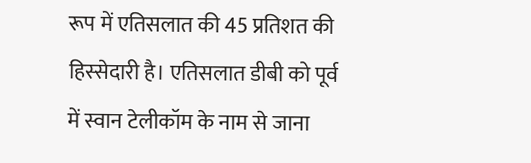रूप में एतिसलात की 45 प्रतिशत की हिस्सेदारी है। एतिसलात डीबी को पूर्व में स्वान टेलीकॉम के नाम से जाना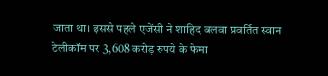जाता था। इससे पहले एजेंसी ने शाहिद बलवा प्रवर्तित स्वान टेलीकॉम पर 3,608 करोड़ रुपये के फेमा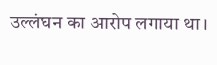उल्लंघन का आरोप लगाया था।